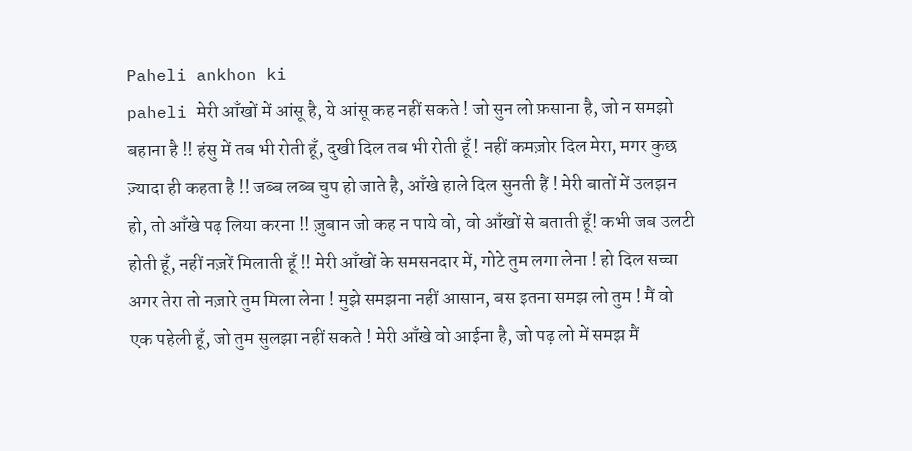Paheli ankhon ki
paheli मेरी आँखों में आंसू है, ये आंसू कह नहीं सकते ! जो सुन लो फ़साना है, जो न समझो बहाना है !! हंसु में तब भी रोती हूँ, दुखी दिल तब भी रोती हूँ ! नहीं कमज़ोर दिल मेरा, मगर कुछ ज़्यादा ही कहता है !! जब्ब लब्ब चुप हो जाते है, आँखे हाले दिल सुनती हैं ! मेरी बातों में उलझन हो, तो आँखे पढ़ लिया करना !! ज़ुबान जो कह न पाये वो, वो आँखों से बताती हूँ! कभी जब उलटी होती हूँ, नहीं नज़रें मिलाती हूँ !! मेरी आँखों के समसनदार में, गोटे तुम लगा लेना ! हो दिल सच्चा अगर तेरा तो नज़ारे तुम मिला लेना ! मुझे समझना नहीं आसान, बस इतना समझ लो तुम ! मैं वो एक पहेली हूँ, जो तुम सुलझा नहीं सकते ! मेरी आँखे वो आईना है, जो पढ़ लो में समझ मैं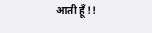आती हूँ !!